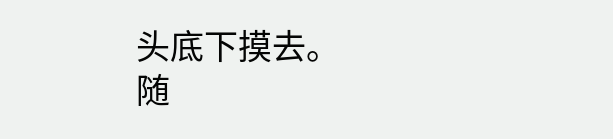头底下摸去。
随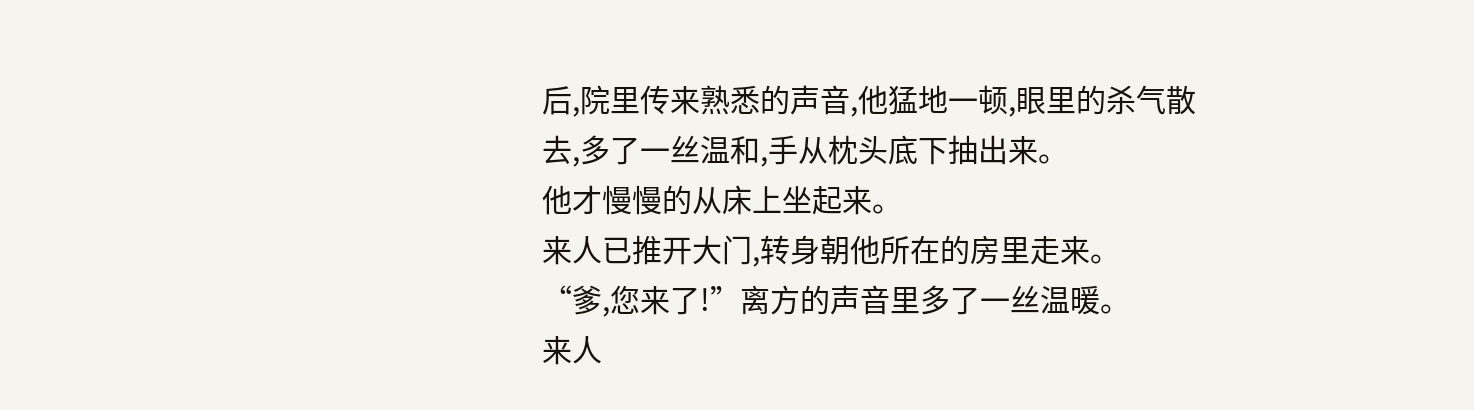后,院里传来熟悉的声音,他猛地一顿,眼里的杀气散去,多了一丝温和,手从枕头底下抽出来。
他才慢慢的从床上坐起来。
来人已推开大门,转身朝他所在的房里走来。
“爹,您来了!”离方的声音里多了一丝温暖。
来人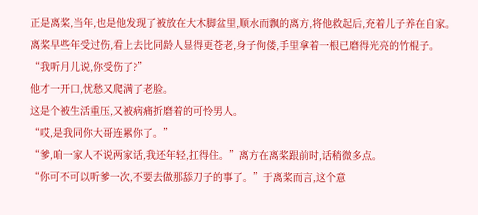正是离桨,当年,也是他发现了被放在大木脚盆里,顺水而飘的离方,将他救起后,充着儿子养在自家。
离桨早些年受过伤,看上去比同龄人显得更苍老,身子佝偻,手里拿着一根已磨得光亮的竹棍子。
“我听月儿说,你受伤了?”
他才一开口,忧愁又爬满了老脸。
这是个被生活重压,又被病痛折磨着的可怜男人。
“哎,是我同你大哥连累你了。”
“爹,咱一家人不说两家话,我还年轻,扛得住。”离方在离桨跟前时,话稍微多点。
“你可不可以听爹一次,不要去做那舔刀子的事了。”于离桨而言,这个意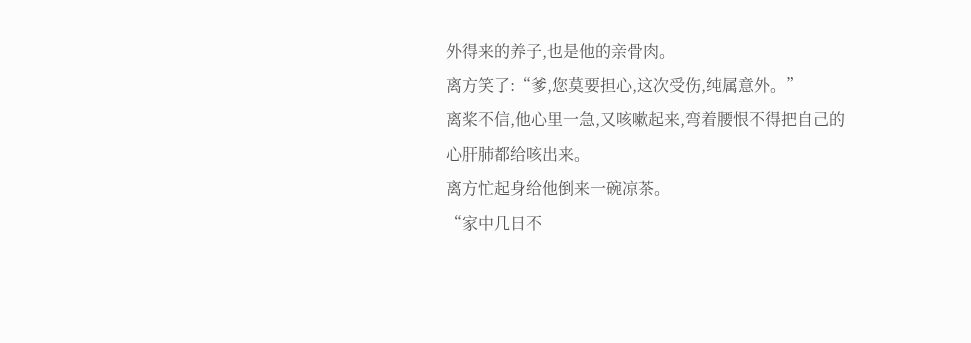外得来的养子,也是他的亲骨肉。
离方笑了:“爹,您莫要担心,这次受伤,纯属意外。”
离桨不信,他心里一急,又咳嗽起来,弯着腰恨不得把自己的心肝肺都给咳出来。
离方忙起身给他倒来一碗凉茶。
“家中几日不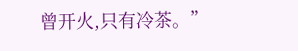曾开火,只有冷茶。”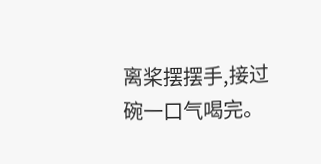离桨摆摆手,接过碗一口气喝完。